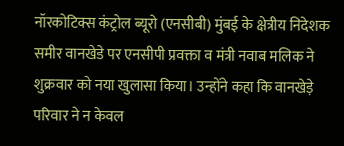नॉरकोटिक्स कंट्रोल ब्यूरो (एनसीबी) मुंबई के क्षेत्रीय निदेशक समीर वानखेडे पर एनसीपी प्रवक्ता व मंत्री नवाब मलिक ने शुक्रवार को नया खुलासा किया। उन्होंने कहा कि वानखेड़े परिवार ने न केवल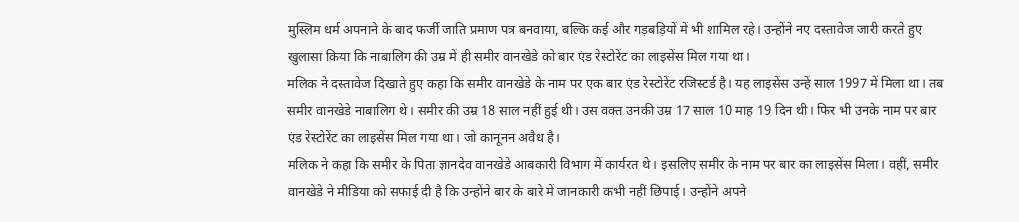मुस्लिम धर्म अपनाने के बाद फर्जी जाति प्रमाण पत्र बनवाया, बल्कि कई और गड़बड़ियों में भी शामिल रहे। उन्होंने नए दस्तावेज जारी करते हुए खुलासा किया कि नाबालिग की उम्र में ही समीर वानखेडे को बार एंड रेस्टोरेंट का लाइसेंस मिल गया था।
मलिक ने दस्तावेज दिखाते हुए कहा कि समीर वानखेडे के नाम पर एक बार एंड रेस्टोरेंट रजिस्टर्ड है। यह लाइसेंस उन्हें साल 1997 में मिला था। तब समीर वानखेडे नाबालिग थे। समीर की उम्र 18 साल नहीं हुई थी। उस वक्त उनकी उम्र 17 साल 10 माह 19 दिन थी। फिर भी उनके नाम पर बार एंड रेस्टोरेंट का लाइसेंस मिल गया था। जो कानूनन अवैध है।
मलिक ने कहा कि समीर के पिता ज्ञानदेव वानखेडे आबकारी विभाग में कार्यरत थे। इसलिए समीर के नाम पर बार का लाइसेंस मिला। वहीं, समीर वानखेडे ने मीडिया को सफाई दी है कि उन्होंने बार के बारे में जानकारी कभी नहीं छिपाई। उन्होंने अपने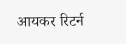आयकर रिटर्न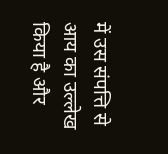में उस संपत्ति से आय का उल्लेख किया है और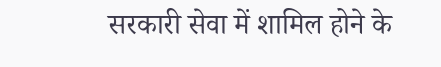सरकारी सेवा में शामिल होने के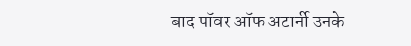बाद पॉवर ऑफ अटार्नी उनके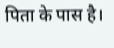पिता के पास है।